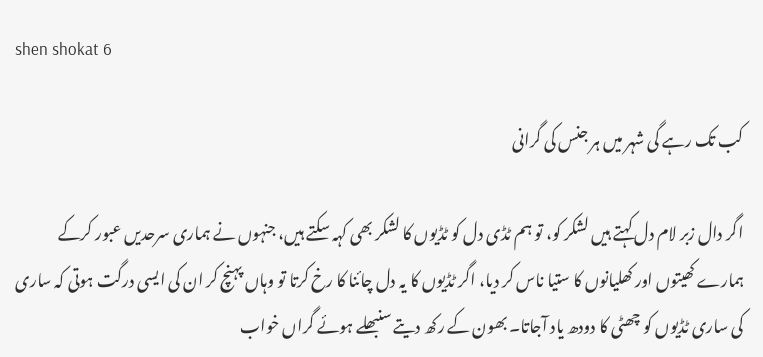shen shokat 6

کب تک رہے گی شہر میں ہر جنس کی گرانی

اگر دال زبر لام دل کہتے ہیں لشکر کو، تو ہم ٹڈی دل کو ٹڈیوں کا لشکر بھی کہہ سکتے ہیں، جنہوں نے ہماری سرحدیں عبور کرکے ہمارے کھیتوں اور کھلیانوں کا ستیا ناس کر دیا، اگر ٹڈیوں کا یہ دل چائنا کا رخ کرتا تو وہاں پہنچ کر ان کی ایسی درگت ہوتی کہ ساری کی ساری ٹڈیوں کو چھٹی کا دودھ یاد آجاتا۔ بھون کے رکھ دیتے سنبھلے ہوئے گراں خواب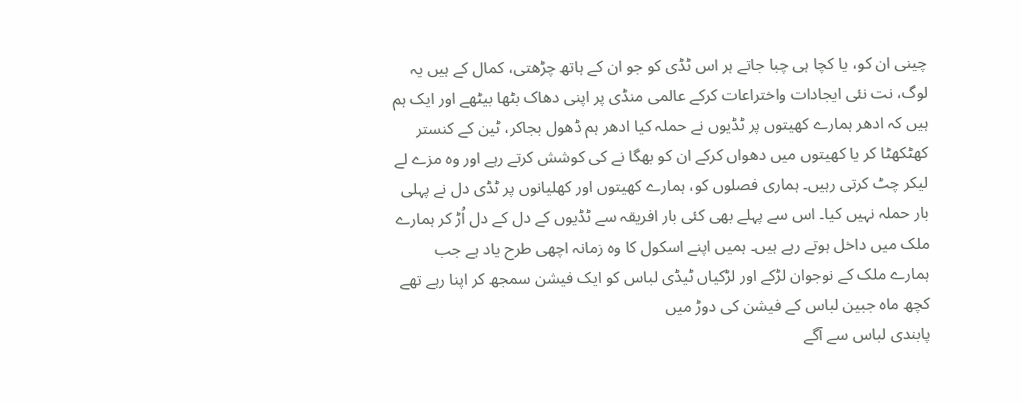چینی ان کو، یا کچا ہی چبا جاتے ہر اس ٹڈی کو جو ان کے ہاتھ چڑھتی، کمال کے ہیں یہ لوگ، نت نئی ایجادات واختراعات کرکے عالمی منڈی پر اپنی دھاک بٹھا بیٹھے اور ایک ہم ہیں کہ ادھر ہمارے کھیتوں پر ٹڈیوں نے حملہ کیا ادھر ہم ڈھول بجاکر، ٹین کے کنستر کھٹکھٹا کر یا کھیتوں میں دھواں کرکے ان کو بھگا نے کی کوشش کرتے رہے اور وہ مزے لے لیکر چٹ کرتی رہیں۔ ہماری فصلوں کو، ہمارے کھیتوں اور کھلیانوں پر ٹڈی دل نے پہلی بار حملہ نہیں کیا۔ اس سے پہلے بھی کئی بار افریقہ سے ٹڈیوں کے دل کے دل اُڑ کر ہمارے ملک میں داخل ہوتے رہے ہیں۔ ہمیں اپنے اسکول کا وہ زمانہ اچھی طرح یاد ہے جب ہمارے ملک کے نوجوان لڑکے اور لڑکیاں ٹیڈی لباس کو ایک فیشن سمجھ کر اپنا رہے تھے
کچھ ماہ جبین لباس کے فیشن کی دوڑ میں
پابندی لباس سے آگے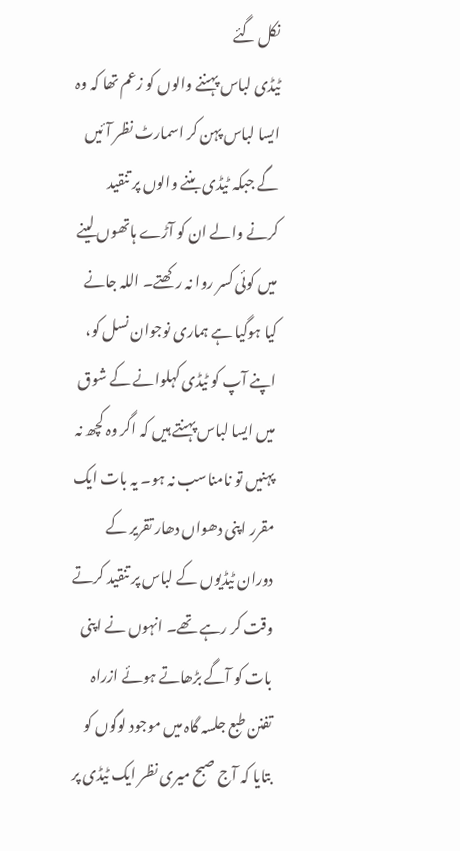نکل گئے
ٹیڈی لباس پہننے والوں کو زعم تھا کہ وہ ایسا لباس پہن کر اسمارٹ نظر آئیں گے جبکہ ٹیڈی بننے والوں پر تنقید کرنے والے ان کو آڑے ہاتھوں لینے میں کوئی کسر روا نہ رکھتے۔ اللہ جانے کیا ہوگیا ہے ہماری نوجوان نسل کو، اپنے آپ کو ٹیڈی کہلوانے کے شوق میں ایسا لباس پہنتے ہیں کہ اگر وہ کچھ نہ پہنیں تو نامناسب نہ ہو۔ یہ بات ایک مقرر اپنی دھواں دھار تقریر کے دوران ٹیڈیوں کے لباس پر تنقید کرتے وقت کر رہے تھے۔ انہوں نے اپنی بات کو آگے بڑھاتے ہوئے ازراہ تفنن طبع جلسہ گاہ میں موجود لوگوں کو بتایا کہ آج صبح میری نظر ایک ٹیڈی پر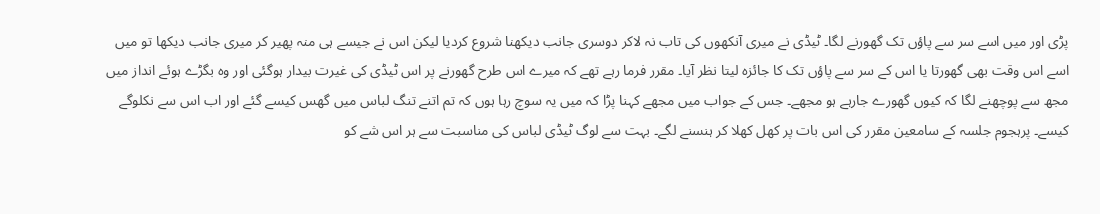پڑی اور میں اسے سر سے پاؤں تک گھورنے لگا۔ ٹیڈی نے میری آنکھوں کی تاب نہ لاکر دوسری جانب دیکھنا شروع کردیا لیکن اس نے جیسے ہی منہ پھیر کر میری جانب دیکھا تو میں اسے اس وقت بھی گھورتا یا اس کے سر سے پاؤں تک کا جائزہ لیتا نظر آیا۔ مقرر فرما رہے تھے کہ میرے اس طرح گھورنے پر اس ٹیڈی کی غیرت بیدار ہوگئی اور وہ بگڑے ہوئے انداز میں مجھ سے پوچھنے لگا کہ کیوں گھورے جارہے ہو مجھے۔ جس کے جواب میں مجھے کہنا پڑا کہ میں یہ سوچ رہا ہوں کہ تم اتنے تنگ لباس میں گھس کیسے گئے اور اب اس سے نکلوگے کیسے۔ پرہجوم جلسہ کے سامعین مقرر کی اس بات پر کھل کھلا کر ہنسنے لگے۔ بہت سے لوگ ٹیڈی لباس کی مناسبت سے ہر اس شے کو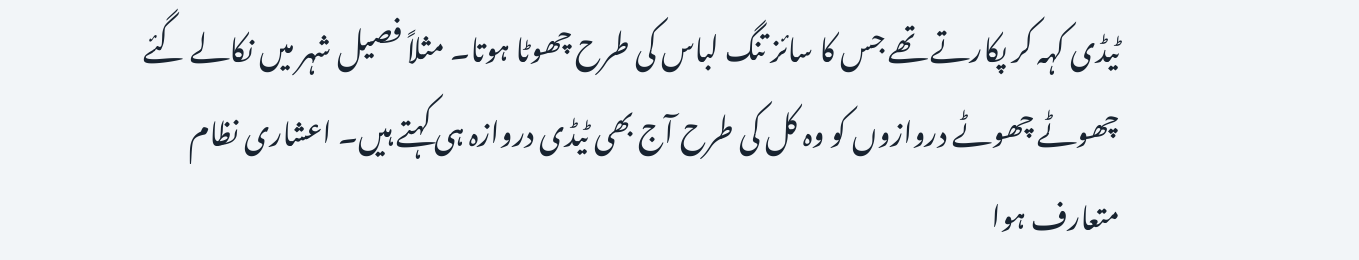ٹیڈی کہہ کر پکارتے تھے جس کا سائز تنگ لباس کی طرح چھوٹا ہوتا۔ مثلاً فصیل شہر میں نکالے گئے چھوٹے چھوٹے دروازوں کو وہ کل کی طرح آج بھی ٹیڈی دروازہ ہی کہتے ہیں۔ اعشاری نظام متعارف ہوا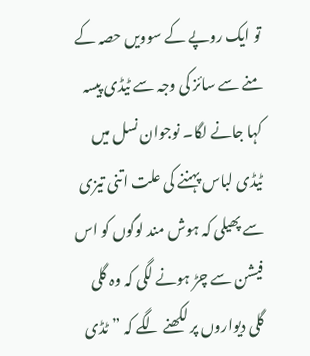تو ایک روپے کے سوویں حصہ کے منے سے سائز کی وجہ سے ٹیڈی پیسہ کہا جانے لگا۔ نوجوان نسل میں ٹیڈی لباس پہننے کی علت اتنی تیزی سے پھیلی کہ ہوش مند لوگوں کو اس فیشن سے چڑ ہونے لگی کہ وہ گلی گلی دیواروں پر لکھنے لگے کہ ”ٹڈی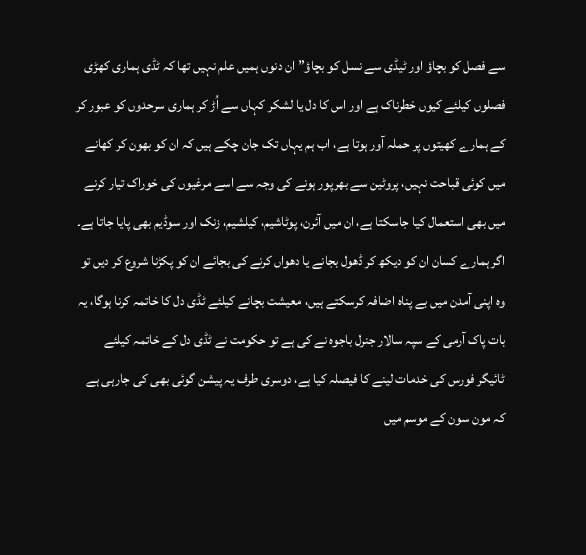سے فصل کو بچاؤ اور ٹیڈی سے نسل کو بچاؤ” ان دنوں ہمیں علم نہیں تھا کہ ٹڈی ہماری کھڑی فصلوں کیلئے کیوں خطرناک ہے اور اس کا دل یا لشکر کہاں سے اُڑ کر ہماری سرحدوں کو عبور کر کے ہمارے کھیتوں پر حملہ آور ہوتا ہے، اب ہم یہاں تک جان چکے ہیں کہ ان کو بھون کر کھانے میں کوئی قباحت نہیں، پروٹین سے بھرپور ہونے کی وجہ سے اسے مرغیوں کی خوراک تیار کرنے میں بھی استعمال کیا جاسکتا ہے، ان میں آئرن، پوٹاشیم، کیلشیم، زنک اور سوڈیم بھی پایا جاتا ہے۔ اگر ہمارے کسان ان کو دیکھ کر ڈھول بجانے یا دھواں کرنے کی بجائے ان کو پکڑنا شروع کر دیں تو وہ اپنی آمدن میں بے پناہ اضافہ کرسکتے ہیں، معیشت بچانے کیلئے ٹڈی دل کا خاتمہ کرنا ہوگا، یہ بات پاک آرمی کے سپہ سالار جنرل باجوہ نے کی ہے تو حکومت نے ٹڈی دل کے خاتمہ کیلئے ٹائیگر فورس کی خدمات لینے کا فیصلہ کیا ہے، دوسری طرف یہ پیشن گوئی بھی کی جارہی ہے کہ مون سون کے موسم میں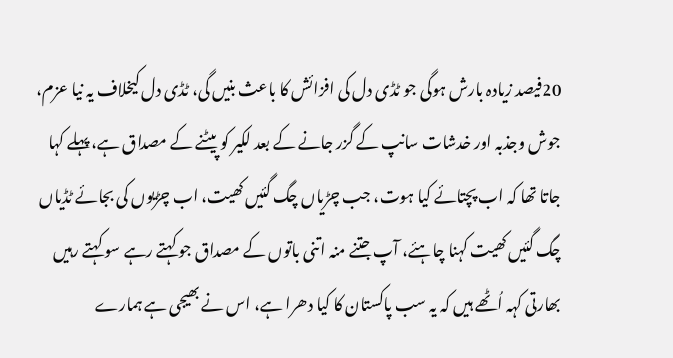20فیصد زیادہ بارش ہوگی جو ٹڈی دل کی افزائش کا باعث بنیں گی، ٹڈی دل کیخلاف یہ نیا عزم، جوش وجذبہ اور خدشات سانپ کے گزر جانے کے بعد لکیر کو پیٹنے کے مصداق ہے، پہلے کہا جاتا تھا کہ اب پچتائے کیا ہوت، جب چڑیاں چگ گئیں کھیت، اب چڑیوں کی بجائے ٹڈیاں چگ گئیں کھیت کہنا چاہئے، آپ جتنے منہ اتنی باتوں کے مصداق جو کہتے رہے سو کہتے رہیں بھارتی کہہ اُٹھے ہیں کہ یہ سب پاکستان کا کیا دھرا ہے، اس نے بھیجی ہے ہمارے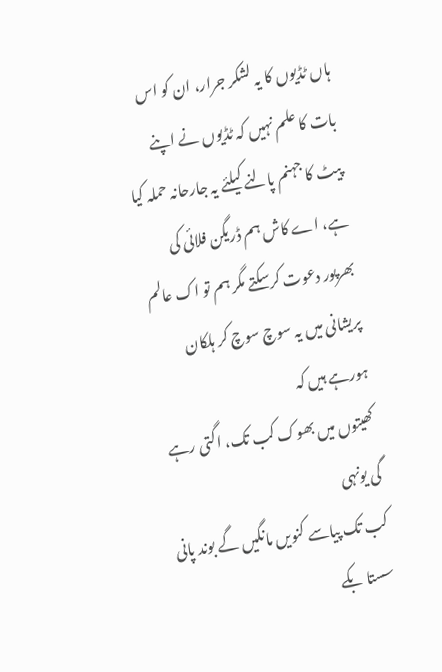ہاں ٹڈیوں کا یہ لشکر جرار، ان کو اس بات کا علم نہیں کہ ٹڈیوں نے اپنے پیٹ کا جہنم پالنے کیلئے یہ جارحانہ حملہ کیا ہے، اے کاش ہم ڈریگن فلائی کی بھرپور دعوت کرسکتے مگر ہم تو اک عالم پریشانی میں یہ سوچ سوچ کر ہلکان ہورہے ہیں کہ
کھیتوں میں بھوک کب تک، اگتی رہے گی یونہی
کب تک پیاسے کنویں مانگیں گے بوند پانی
سستا بکے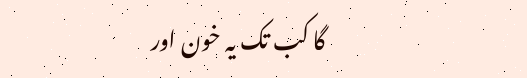گا کب تک یہ خون اور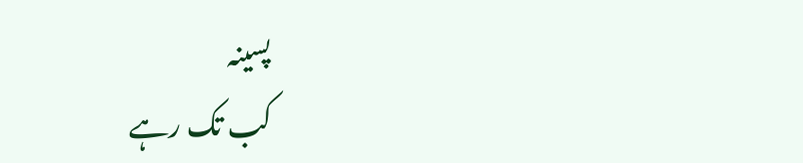پسینہ
کب تک رہے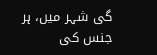گی شہر میں، ہر جنس کی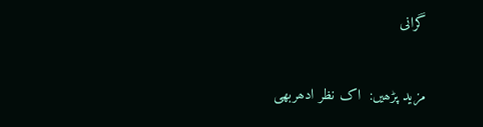گرانی

مزید پڑھیں:  اک نظر ادھربھی